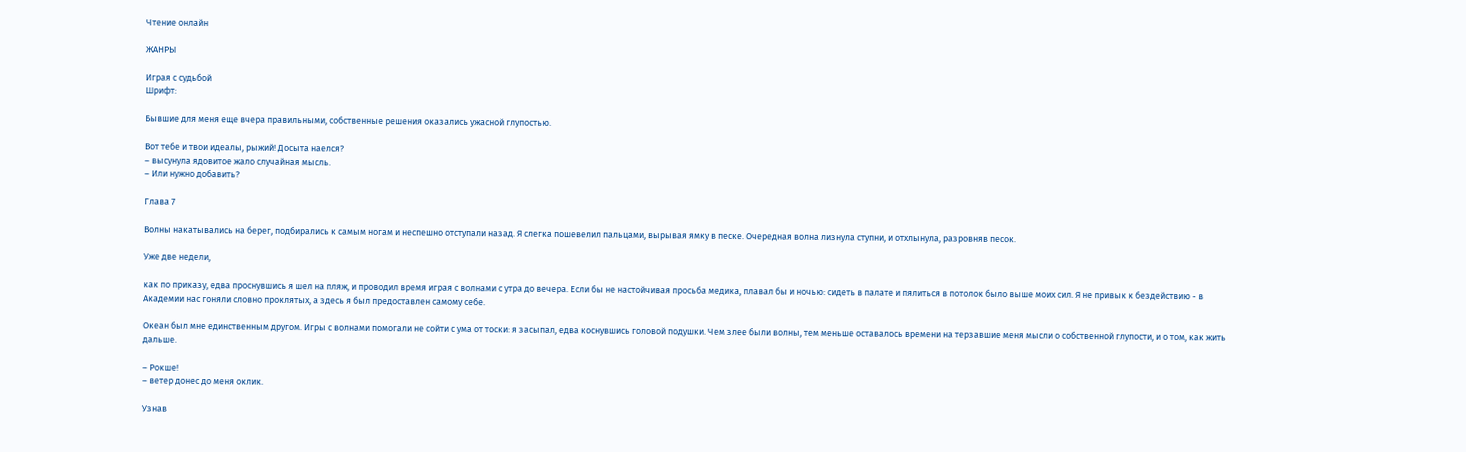Чтение онлайн

ЖАНРЫ

Играя с судьбой
Шрифт:

Бывшие для меня еще вчера правильными, собственные решения оказались ужасной глупостью.

Вот тебе и твои идеалы, рыжий! Досыта наелся?
– высунула ядовитое жало случайная мысль.
– Или нужно добавить?

Глава 7

Волны накатывались на берег, подбирались к самым ногам и неспешно отступали назад. Я слегка пошевелил пальцами, вырывая ямку в песке. Очередная волна лизнула ступни, и отхлынула, разровняв песок.

Уже две недели,

как по приказу, едва проснувшись я шел на пляж, и проводил время играя с волнами с утра до вечера. Если бы не настойчивая просьба медика, плавал бы и ночью: сидеть в палате и пялиться в потолок было выше моих сил. Я не привык к бездействию - в Академии нас гоняли словно проклятых, а здесь я был предоставлен самому себе.

Океан был мне единственным другом. Игры с волнами помогали не сойти с ума от тоски: я засыпал, едва коснувшись головой подушки. Чем злее были волны, тем меньше оставалось времени на терзавшие меня мысли о собственной глупости, и о том, как жить дальше.

– Рокше!
– ветер донес до меня оклик.

Узнав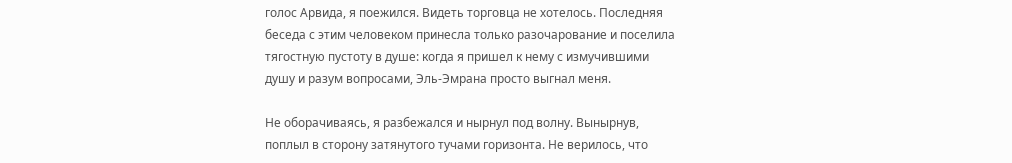голос Арвида, я поежился. Видеть торговца не хотелось. Последняя беседа с этим человеком принесла только разочарование и поселила тягостную пустоту в душе: когда я пришел к нему с измучившими душу и разум вопросами, Эль-Эмрана просто выгнал меня.

Не оборачиваясь, я разбежался и нырнул под волну. Вынырнув, поплыл в сторону затянутого тучами горизонта. Не верилось, что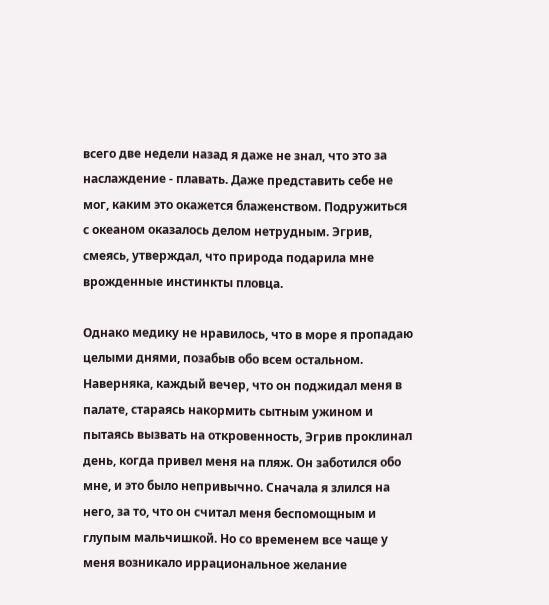всего две недели назад я даже не знал, что это за наслаждение - плавать. Даже представить себе не мог, каким это окажется блаженством. Подружиться с океаном оказалось делом нетрудным. Эгрив, смеясь, утверждал, что природа подарила мне врожденные инстинкты пловца.

Однако медику не нравилось, что в море я пропадаю целыми днями, позабыв обо всем остальном. Наверняка, каждый вечер, что он поджидал меня в палате, стараясь накормить сытным ужином и пытаясь вызвать на откровенность, Эгрив проклинал день, когда привел меня на пляж. Он заботился обо мне, и это было непривычно. Сначала я злился на него, за то, что он считал меня беспомощным и глупым мальчишкой. Но со временем все чаще у меня возникало иррациональное желание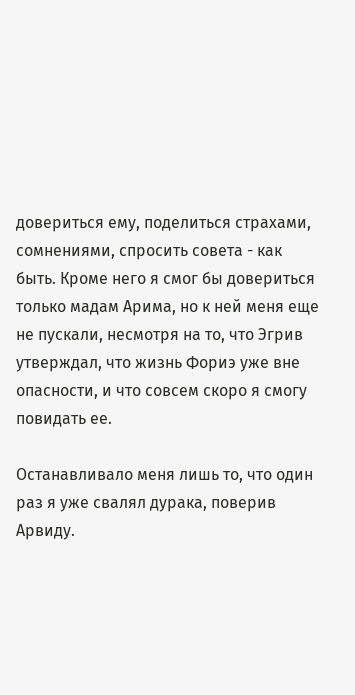довериться ему, поделиться страхами, сомнениями, спросить совета - как быть. Кроме него я смог бы довериться только мадам Арима, но к ней меня еще не пускали, несмотря на то, что Эгрив утверждал, что жизнь Фориэ уже вне опасности, и что совсем скоро я смогу повидать ее.

Останавливало меня лишь то, что один раз я уже свалял дурака, поверив Арвиду.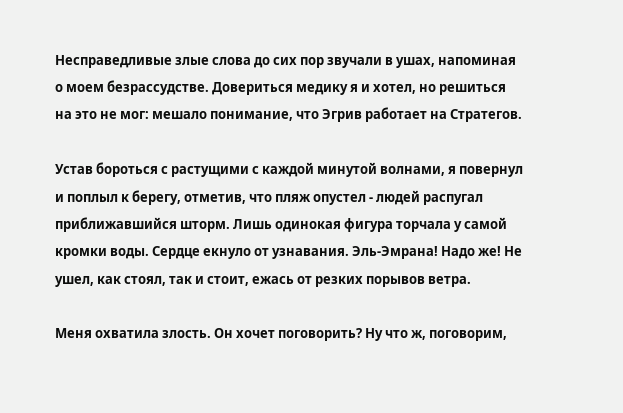Несправедливые злые слова до сих пор звучали в ушах, напоминая о моем безрассудстве. Довериться медику я и хотел, но решиться на это не мог: мешало понимание, что Эгрив работает на Стратегов.

Устав бороться с растущими с каждой минутой волнами, я повернул и поплыл к берегу, отметив, что пляж опустел - людей распугал приближавшийся шторм. Лишь одинокая фигура торчала у самой кромки воды. Сердце екнуло от узнавания. Эль-Эмрана! Надо же! Не ушел, как стоял, так и стоит, ежась от резких порывов ветра.

Меня охватила злость. Он хочет поговорить? Ну что ж, поговорим,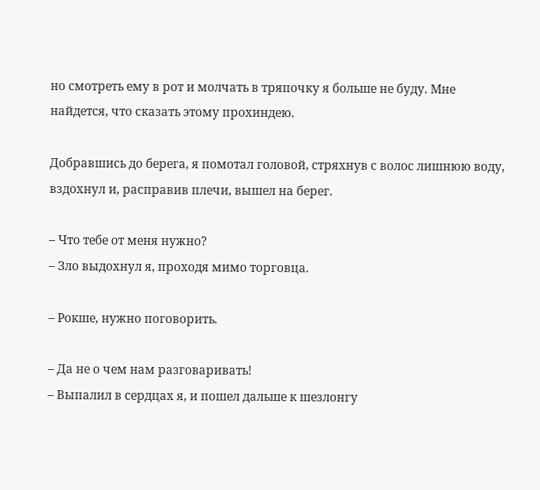но смотреть ему в рот и молчать в тряпочку я больше не буду. Мне найдется, что сказать этому прохиндею.

Добравшись до берега, я помотал головой, стряхнув с волос лишнюю воду, вздохнул и, расправив плечи, вышел на берег.

– Что тебе от меня нужно?
– Зло выдохнул я, проходя мимо торговца.

– Рокше, нужно поговорить.

– Да не о чем нам разговаривать!
– Выпалил в сердцах я, и пошел дальше к шезлонгу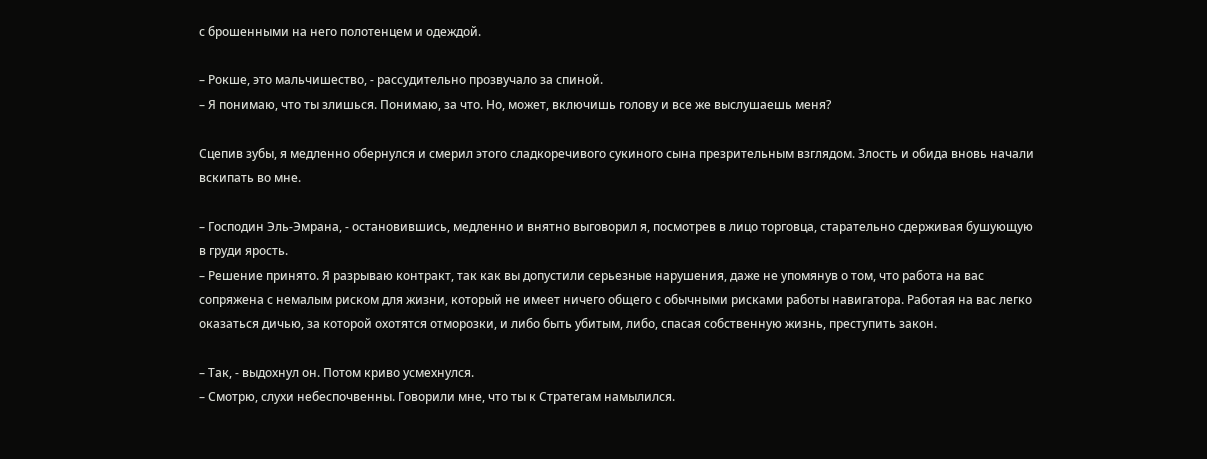с брошенными на него полотенцем и одеждой.

– Рокше, это мальчишество, - рассудительно прозвучало за спиной.
– Я понимаю, что ты злишься. Понимаю, за что. Но, может, включишь голову и все же выслушаешь меня?

Сцепив зубы, я медленно обернулся и смерил этого сладкоречивого сукиного сына презрительным взглядом. Злость и обида вновь начали вскипать во мне.

– Господин Эль-Эмрана, - остановившись, медленно и внятно выговорил я, посмотрев в лицо торговца, старательно сдерживая бушующую в груди ярость.
– Решение принято. Я разрываю контракт, так как вы допустили серьезные нарушения, даже не упомянув о том, что работа на вас сопряжена с немалым риском для жизни, который не имеет ничего общего с обычными рисками работы навигатора. Работая на вас легко оказаться дичью, за которой охотятся отморозки, и либо быть убитым, либо, спасая собственную жизнь, преступить закон.

– Так, - выдохнул он. Потом криво усмехнулся.
– Смотрю, слухи небеспочвенны. Говорили мне, что ты к Стратегам намылился.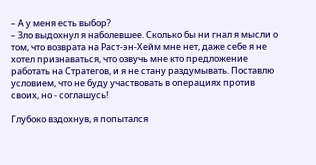– А у меня есть выбор?
– Зло выдохнул я наболевшее. Сколько бы ни гнал я мысли о том, что возврата на Раст-эн-Хейм мне нет, даже себе я не хотел признаваться, что озвучь мне кто предложение работать на Стратегов, и я не стану раздумывать. Поставлю условием, что не буду участвовать в операциях против своих, но - соглашусь!

Глубоко вздохнув, я попытался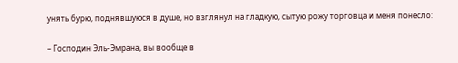унять бурю, поднявшуюся в душе, но взглянул на гладкую, сытую рожу торговца и меня понесло:

– Господин Эль-Эмрана, вы вообще в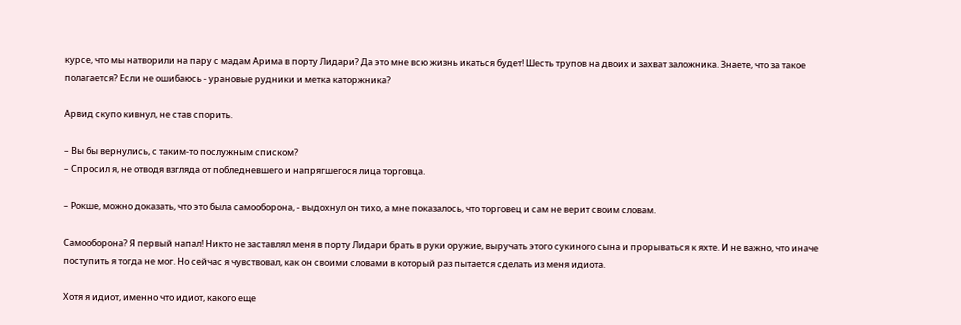курсе, что мы натворили на пару с мадам Арима в порту Лидари? Да это мне всю жизнь икаться будет! Шесть трупов на двоих и захват заложника. Знаете, что за такое полагается? Если не ошибаюсь - урановые рудники и метка каторжника?

Арвид скупо кивнул, не став спорить.

– Вы бы вернулись, с таким-то послужным списком?
– Спросил я, не отводя взгляда от побледневшего и напрягшегося лица торговца.

– Рокше, можно доказать, что это была самооборона, - выдохнул он тихо, а мне показалось, что торговец и сам не верит своим словам.

Самооборона? Я первый напал! Никто не заставлял меня в порту Лидари брать в руки оружие, выручать этого сукиного сына и прорываться к яхте. И не важно, что иначе поступить я тогда не мог. Но сейчас я чувствовал, как он своими словами в который раз пытается сделать из меня идиота.

Хотя я идиот, именно что идиот, какого еще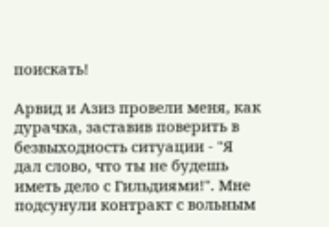поискать!

Арвид и Азиз провели меня, как дурачка, заставив поверить в безвыходность ситуации - "Я дал слово, что ты не будешь иметь дело с Гильдиями!". Мне подсунули контракт с вольным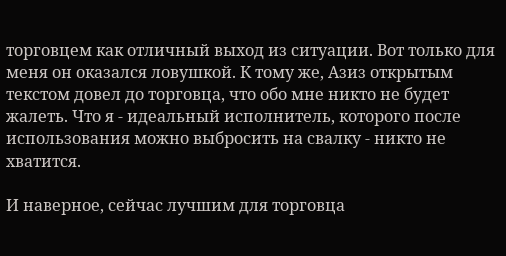торговцем как отличный выход из ситуации. Вот только для меня он оказался ловушкой. К тому же, Азиз открытым текстом довел до торговца, что обо мне никто не будет жалеть. Что я - идеальный исполнитель, которого после использования можно выбросить на свалку - никто не хватится.

И наверное, сейчас лучшим для торговца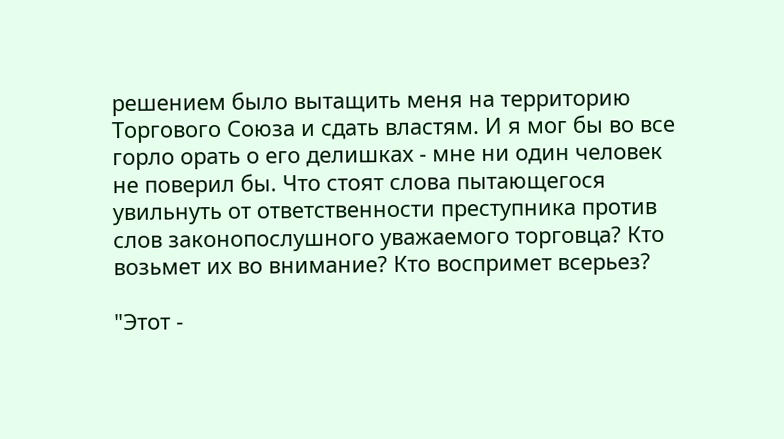решением было вытащить меня на территорию Торгового Союза и сдать властям. И я мог бы во все горло орать о его делишках - мне ни один человек не поверил бы. Что стоят слова пытающегося увильнуть от ответственности преступника против слов законопослушного уважаемого торговца? Кто возьмет их во внимание? Кто воспримет всерьез?

"Этот -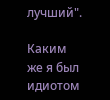лучший".

Каким же я был идиотом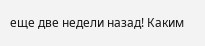еще две недели назад! Каким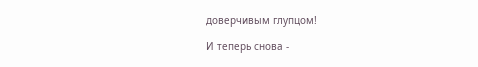доверчивым глупцом!

И теперь снова -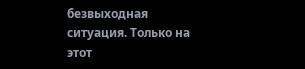безвыходная ситуация. Только на этот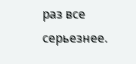раз все серьезнее.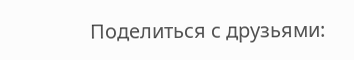Поделиться с друзьями: